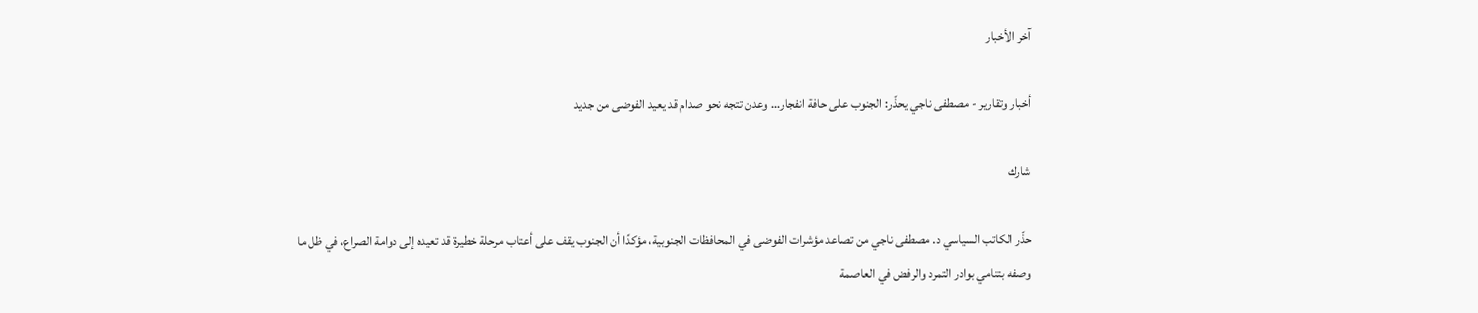آخر الأخبار

أخبار وتقارير - مصطفى ناجي يحذّر: الجنوب على حافة انفجار… وعدن تتجه نحو صدام قد يعيد الفوضى من جديد

شارك

حذّر الكاتب السياسي د. مصطفى ناجي من تصاعد مؤشرات الفوضى في المحافظات الجنوبية، مؤكدًا أن الجنوب يقف على أعتاب مرحلة خطيرة قد تعيده إلى دوامة الصراع، في ظل ما وصفه بتنامي بوادر التمرد والرفض في العاصمة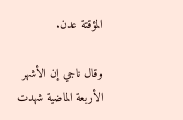المؤقتة عدن.

وقال ناجي إن الأشهر الأربعة الماضية شهدت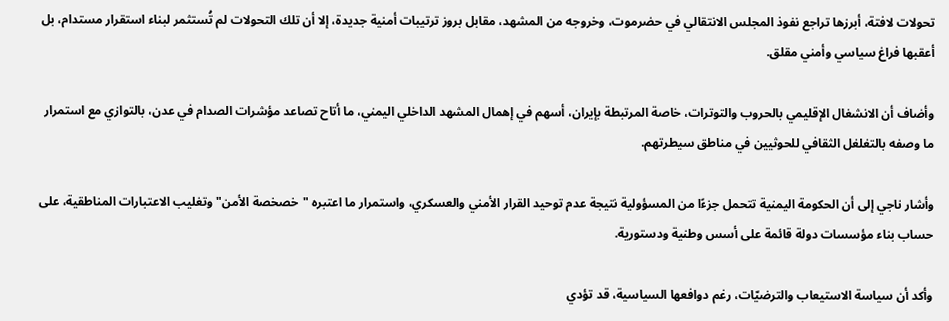تحولات لافتة، أبرزها تراجع نفوذ المجلس الانتقالي في حضرموت، وخروجه من المشهد، مقابل بروز ترتيبات أمنية جديدة، إلا أن تلك التحولات لم تُستثمر لبناء استقرار مستدام، بل أعقبها فراغ سياسي وأمني مقلق.

وأضاف أن الانشغال الإقليمي بالحروب والتوترات، خاصة المرتبطة بإيران، أسهم في إهمال المشهد الداخلي اليمني، ما أتاح تصاعد مؤشرات الصدام في عدن، بالتوازي مع استمرار ما وصفه بالتغلغل الثقافي للحوثيين في مناطق سيطرتهم.

وأشار ناجي إلى أن الحكومة اليمنية تتحمل جزءًا من المسؤولية نتيجة عدم توحيد القرار الأمني والعسكري، واستمرار ما اعتبره "خصخصة الأمن" وتغليب الاعتبارات المناطقية، على حساب بناء مؤسسات دولة قائمة على أسس وطنية ودستورية.

وأكد أن سياسة الاستيعاب والترضيّات، رغم دوافعها السياسية، قد تؤدي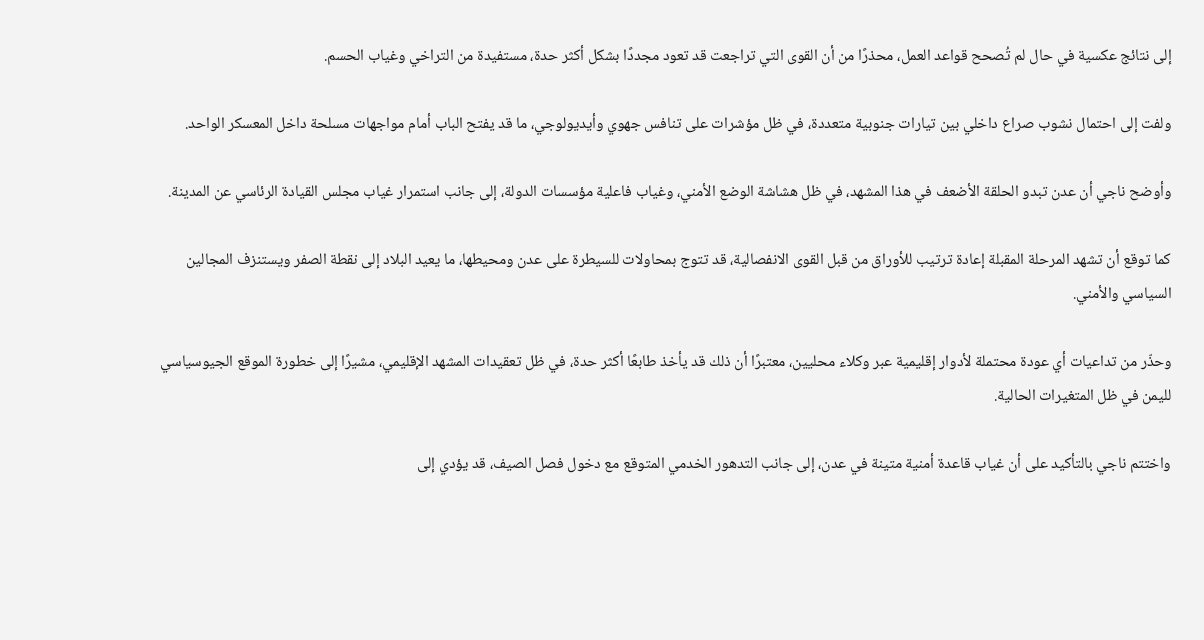إلى نتائج عكسية في حال لم تُصحح قواعد العمل، محذرًا من أن القوى التي تراجعت قد تعود مجددًا بشكل أكثر حدة، مستفيدة من التراخي وغياب الحسم.

ولفت إلى احتمال نشوب صراع داخلي بين تيارات جنوبية متعددة، في ظل مؤشرات على تنافس جهوي وأيديولوجي، ما قد يفتح الباب أمام مواجهات مسلحة داخل المعسكر الواحد.

وأوضح ناجي أن عدن تبدو الحلقة الأضعف في هذا المشهد، في ظل هشاشة الوضع الأمني، وغياب فاعلية مؤسسات الدولة، إلى جانب استمرار غياب مجلس القيادة الرئاسي عن المدينة.

كما توقع أن تشهد المرحلة المقبلة إعادة ترتيب للأوراق من قبل القوى الانفصالية، قد تتوج بمحاولات للسيطرة على عدن ومحيطها، ما يعيد البلاد إلى نقطة الصفر ويستنزف المجالين السياسي والأمني.

وحذّر من تداعيات أي عودة محتملة لأدوار إقليمية عبر وكلاء محليين، معتبرًا أن ذلك قد يأخذ طابعًا أكثر حدة، في ظل تعقيدات المشهد الإقليمي، مشيرًا إلى خطورة الموقع الجيوسياسي لليمن في ظل المتغيرات الحالية.

واختتم ناجي بالتأكيد على أن غياب قاعدة أمنية متينة في عدن، إلى جانب التدهور الخدمي المتوقع مع دخول فصل الصيف، قد يؤدي إلى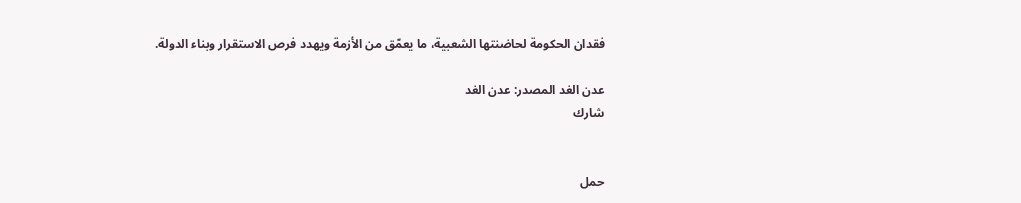فقدان الحكومة لحاضنتها الشعبية، ما يعمّق من الأزمة ويهدد فرص الاستقرار وبناء الدولة.

عدن الغد المصدر: عدن الغد
شارك


حمل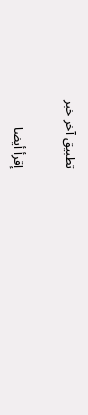تطبيق آخر خبر

إقرأ أيضا